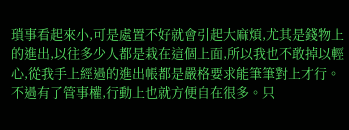瑣事看起來小,可是處置不好就會引起大麻煩,尤其是錢物上的進出,以往多少人都是栽在這個上面,所以我也不敢掉以輕心,從我手上經過的進出帳都是嚴格要求能筆筆對上才行。
不過有了管事權,行動上也就方便自在很多。只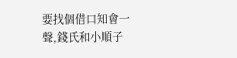要找個借口知會一聲,錢氏和小順子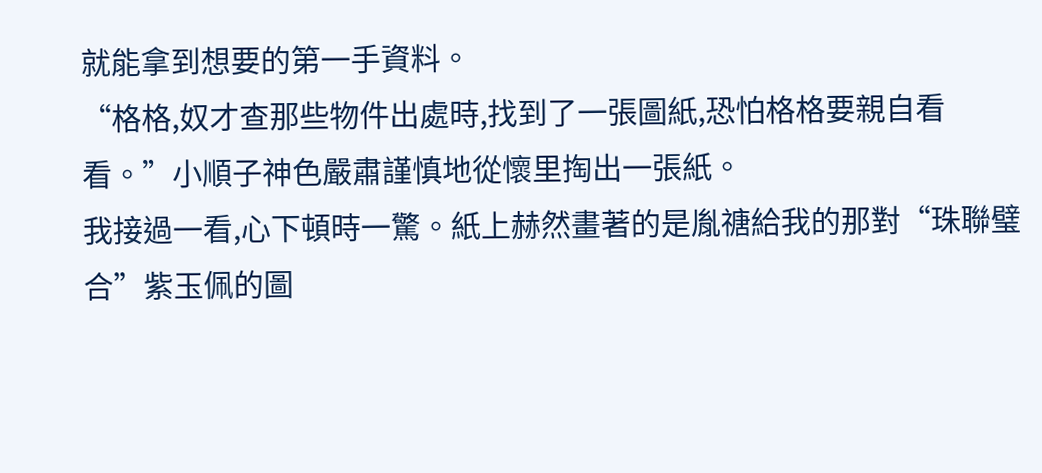就能拿到想要的第一手資料。
“格格,奴才查那些物件出處時,找到了一張圖紙,恐怕格格要親自看看。”小順子神色嚴肅謹慎地從懷里掏出一張紙。
我接過一看,心下頓時一驚。紙上赫然畫著的是胤禟給我的那對“珠聯璧合”紫玉佩的圖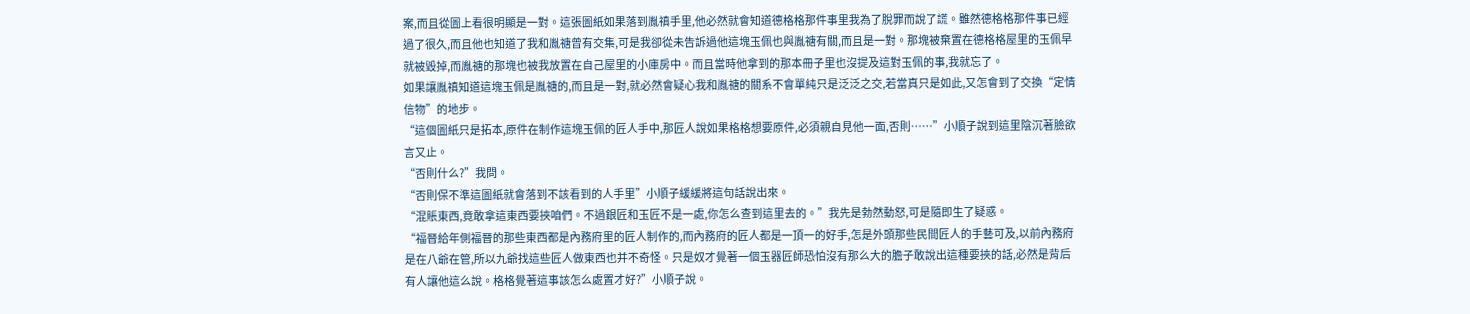案,而且從圖上看很明顯是一對。這張圖紙如果落到胤禛手里,他必然就會知道德格格那件事里我為了脫罪而說了謊。雖然德格格那件事已經過了很久,而且他也知道了我和胤禟曾有交集,可是我卻從未告訴過他這塊玉佩也與胤禟有關,而且是一對。那塊被棄置在德格格屋里的玉佩早就被毀掉,而胤禟的那塊也被我放置在自己屋里的小庫房中。而且當時他拿到的那本冊子里也沒提及這對玉佩的事,我就忘了。
如果讓胤禛知道這塊玉佩是胤禟的,而且是一對,就必然會疑心我和胤禟的關系不會單純只是泛泛之交,若當真只是如此,又怎會到了交換“定情信物”的地步。
“這個圖紙只是拓本,原件在制作這塊玉佩的匠人手中,那匠人說如果格格想要原件,必須親自見他一面,否則……”小順子說到這里陰沉著臉欲言又止。
“否則什么?”我問。
“否則保不準這圖紙就會落到不該看到的人手里”小順子緩緩將這句話說出來。
“混賬東西,竟敢拿這東西要挾咱們。不過銀匠和玉匠不是一處,你怎么查到這里去的。”我先是勃然動怒,可是隨即生了疑惑。
“福晉給年側福晉的那些東西都是內務府里的匠人制作的,而內務府的匠人都是一頂一的好手,怎是外頭那些民間匠人的手藝可及,以前內務府是在八爺在管,所以九爺找這些匠人做東西也并不奇怪。只是奴才覺著一個玉器匠師恐怕沒有那么大的膽子敢說出這種要挾的話,必然是背后有人讓他這么說。格格覺著這事該怎么處置才好?”小順子說。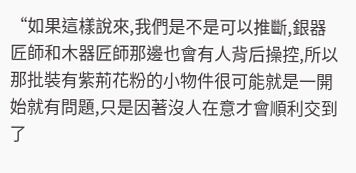“如果這樣說來,我們是不是可以推斷,銀器匠師和木器匠師那邊也會有人背后操控,所以那批裝有紫荊花粉的小物件很可能就是一開始就有問題,只是因著沒人在意才會順利交到了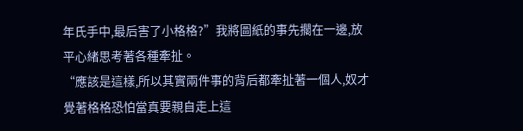年氏手中,最后害了小格格?”我將圖紙的事先擱在一邊,放平心緒思考著各種牽扯。
“應該是這樣,所以其實兩件事的背后都牽扯著一個人,奴才覺著格格恐怕當真要親自走上這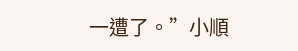一遭了。”小順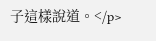子這樣說道。</p>